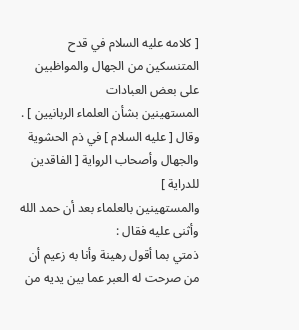[ كلامه عليه السلام في قدح المتنسكين من الجهال والمواظبين على بعض العبادات
المستهينين بشأن العلماء الربانيين ] .
وقال [ عليه السلام ] في ذم الحشوية والجهال وأصحاب الرواية [ الفاقدين للدراية ]
والمستهينين بالعلماء بعد أن حمد الله وأثنى عليه فقال :
ذمتي بما أقول رهينة وأنا به زعيم أن من صرحت له العبر عما بين يديه من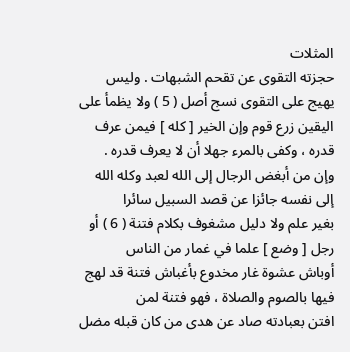المثلات
حجزته التقوى عن تقحم الشبهات . وليس يهيج على التقوى نسج أصل ( 5 ) ولا يظمأ على
اليقين زرع قوم وإن الخير [ كله ] فيمن عرف قدره ، وكفى بالمرء جهلا أن لا يعرف قدره .
وإن من أبغض الرجال إلى الله لعبد وكله الله إلى نفسه جائزا عن قصد السبيل سائرا
بغير علم ولا دليل مشغوف بكلام فتنة ( 6 ) أو رجل [ وضع ] علما في غمار من الناس
أوباش عشوة غار مخدوع بأغباش فتنة قد لهج فيها بالصوم والصلاة ، فهو فتنة لمن
افتن بعبادته صاد عن هدى من كان قبله مضل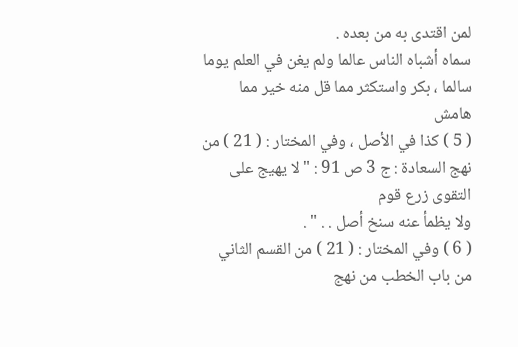لمن اقتدى به من بعده .
سماه أشباه الناس عالما ولم يغن في العلم يوما سالما ، بكر واستكثر مما قل منه خير مما
هامش
( 5 ) كذا في الأصل ، وفي المختار : ( 21 ) من نهج السعادة : ج 3 ص 91 : " لا يهيج على التقوى زرع قوم
ولا يظمأ عنه سنخ أصل . . " .
( 6 ) وفي المختار : ( 21 ) من القسم الثاني من باب الخطب من نهج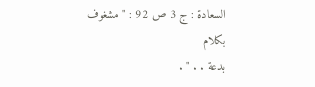السعادة : ج 3 ص 92 : " مشغوف بكلام
بدعة . . " .